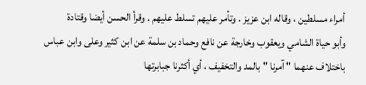أمراء مسلطين ، وقاله ابن عزيز . وتأمر عليهم تسلط عليهم . وقرأ الحسن أيضا وقتادة
وأبو حياة الشامي ويعقوب وخارجة عن نافع وحماد بن سلمة عن ابن كثير وعلى وابن عباس
باختلاف عنهما " آمرنا " بالمد والتخفيف ، أي أكثرنا جبابرتها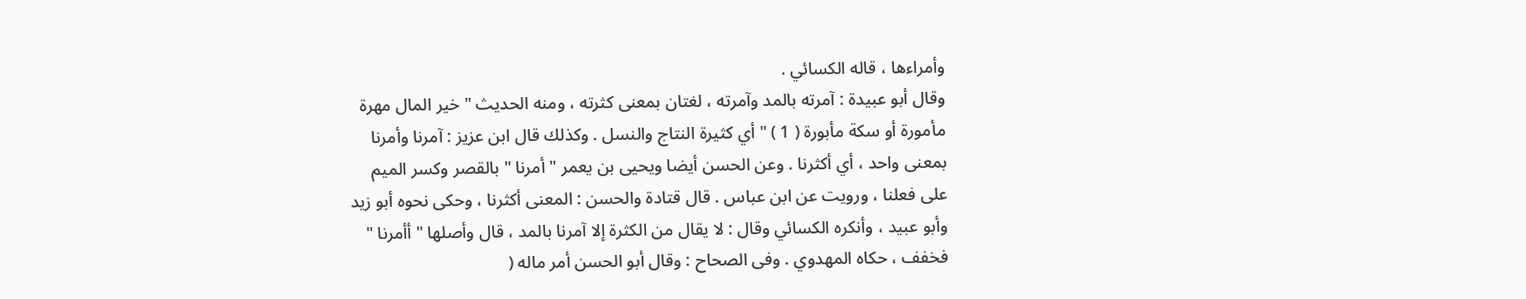وأمراءها ، قاله الكسائي .
وقال أبو عبيدة : آمرته بالمد وآمرته ، لغتان بمعنى كثرته ، ومنه الحديث " خير المال مهرة
مأمورة أو سكة مأبورة ( 1 ) " أي كثيرة النتاج والنسل . وكذلك قال ابن عزيز : آمرنا وأمرنا
بمعنى واحد ، أي أكثرنا . وعن الحسن أيضا ويحيى بن يعمر " أمرنا " بالقصر وكسر الميم
على فعلنا ، ورويت عن ابن عباس . قال قتادة والحسن : المعنى أكثرنا ، وحكى نحوه أبو زيد
وأبو عبيد ، وأنكره الكسائي وقال : لا يقال من الكثرة إلا آمرنا بالمد ، قال وأصلها " أأمرنا "
فخفف ، حكاه المهدوي . وفى الصحاح : وقال أبو الحسن أمر ماله (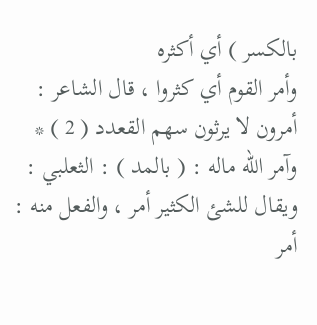بالكسر ) أي أكثره
وأمر القوم أي كثروا ، قال الشاعر :
أمرون لا يرثون سهم القعدد ( 2 ) *
وآمر الله ماله : ( بالمد ) : الثعلبي : ويقال للشئ الكثير أمر ، والفعل منه : أمر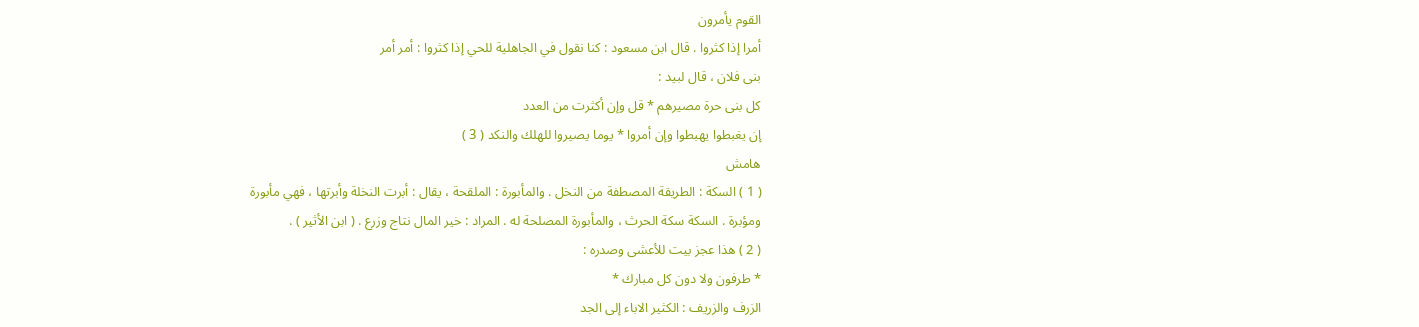القوم يأمرون
أمرا إذا كثروا . قال ابن مسعود : كنا نقول في الجاهلية للحي إذا كثروا : أمر أمر
بنى فلان ، قال لبيد :
كل بنى حرة مصيرهم * قل وإن أكثرت من العدد
إن يغبطوا يهبطوا وإن أمروا * يوما يصيروا للهلك والنكد ( 3 )
هامش
( 1 ) السكة : الطريقة المصطفة من النخل . والمأبورة : الملقحة ، يقال : أبرت النخلة وأبرتها ، فهي مأبورة
ومؤبرة . السكة سكة الحرث ، والمأبورة المصلحة له . المراد : خير المال نتاج وزرع . ( ابن الأثير ) .
( 2 ) هذا عجز بيت للأعشى وصدره :
* طرفون ولا دون كل مبارك *
الزرف والزريف : الكثير الاباء إلى الجد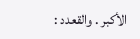الأكبر . والقعدد :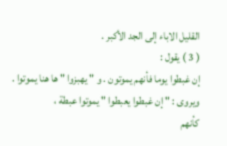القليل الاباء إلى الجد الأكبر .
( 3 ) يقول :
إن غبطوا يوما فأنهم يموتون . و " يهبزوا " ها هنا يموتوا . ويروى : " إن غبطوا يعبطوا " يموتوا عبطة ،
كأنهم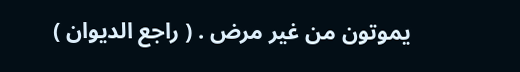يموتون من غير مرض . ( راجع الديوان )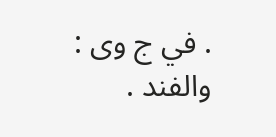. في ج وى : والفند .